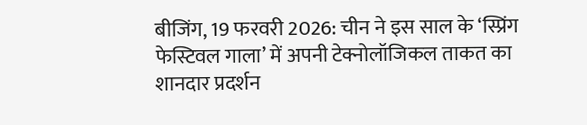बीजिंग, 19 फरवरी 2026: चीन ने इस साल के ‘स्प्रिंग फेस्टिवल गाला’ में अपनी टेक्नोलॉजिकल ताकत का शानदार प्रदर्शन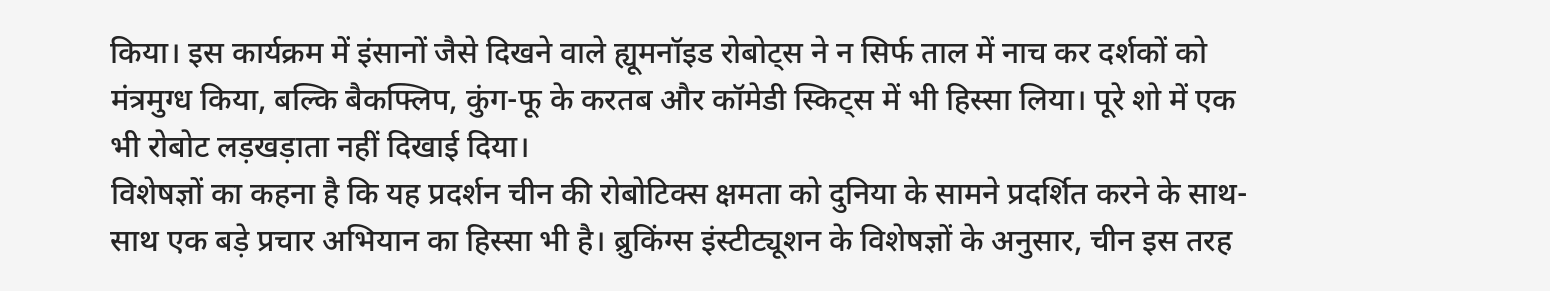किया। इस कार्यक्रम में इंसानों जैसे दिखने वाले ह्यूमनॉइड रोबोट्स ने न सिर्फ ताल में नाच कर दर्शकों को मंत्रमुग्ध किया, बल्कि बैकफ्लिप, कुंग-फू के करतब और कॉमेडी स्किट्स में भी हिस्सा लिया। पूरे शो में एक भी रोबोट लड़खड़ाता नहीं दिखाई दिया।
विशेषज्ञों का कहना है कि यह प्रदर्शन चीन की रोबोटिक्स क्षमता को दुनिया के सामने प्रदर्शित करने के साथ-साथ एक बड़े प्रचार अभियान का हिस्सा भी है। ब्रुकिंग्स इंस्टीट्यूशन के विशेषज्ञों के अनुसार, चीन इस तरह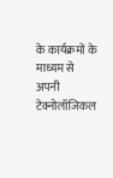के कार्यक्रमों के माध्यम से अपनी टेक्नोलॉजिकल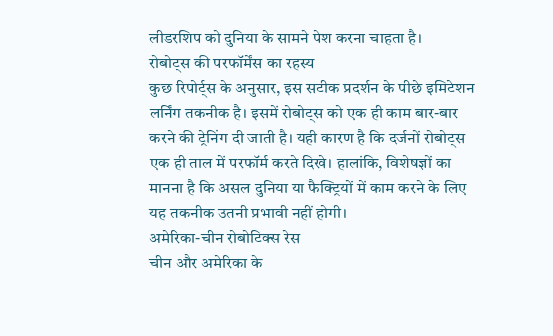लीडरशिप को दुनिया के सामने पेश करना चाहता है।
रोबोट्स की परफॉर्मेंस का रहस्य
कुछ रिपोर्ट्स के अनुसार, इस सटीक प्रदर्शन के पीछे इमिटेशन लर्निंग तकनीक है। इसमें रोबोट्स को एक ही काम बार-बार करने की ट्रेनिंग दी जाती है। यही कारण है कि दर्जनों रोबोट्स एक ही ताल में परफॉर्म करते दिखे। हालांकि, विशेषज्ञों का मानना है कि असल दुनिया या फैक्ट्रियों में काम करने के लिए यह तकनीक उतनी प्रभावी नहीं होगी।
अमेरिका-चीन रोबोटिक्स रेस
चीन और अमेरिका के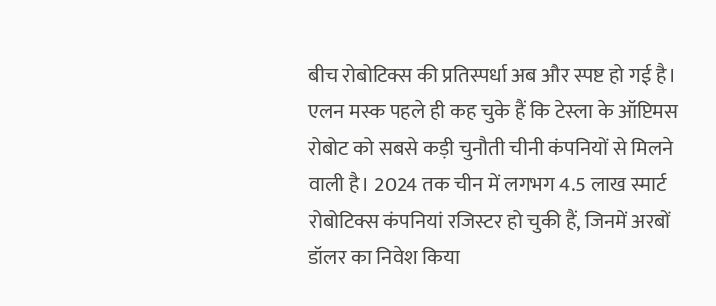बीच रोबोटिक्स की प्रतिस्पर्धा अब और स्पष्ट हो गई है। एलन मस्क पहले ही कह चुके हैं कि टेस्ला के ऑप्टिमस रोबोट को सबसे कड़ी चुनौती चीनी कंपनियों से मिलने वाली है। 2024 तक चीन में लगभग 4.5 लाख स्मार्ट रोबोटिक्स कंपनियां रजिस्टर हो चुकी हैं, जिनमें अरबों डॉलर का निवेश किया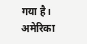गया है। अमेरिका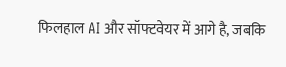फिलहाल AI और सॉफ्टवेयर में आगे है, जबकि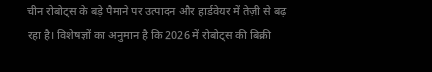चीन रोबोट्स के बड़े पैमाने पर उत्पादन और हार्डवेयर में तेज़ी से बढ़ रहा है। विशेषज्ञों का अनुमान है कि 2026 में रोबोट्स की बिक्री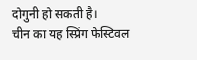दोगुनी हो सकती है।
चीन का यह स्प्रिंग फेस्टिवल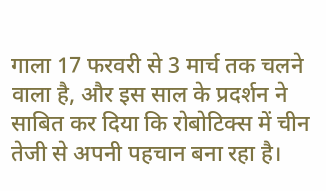गाला 17 फरवरी से 3 मार्च तक चलने वाला है, और इस साल के प्रदर्शन ने साबित कर दिया कि रोबोटिक्स में चीन तेजी से अपनी पहचान बना रहा है।